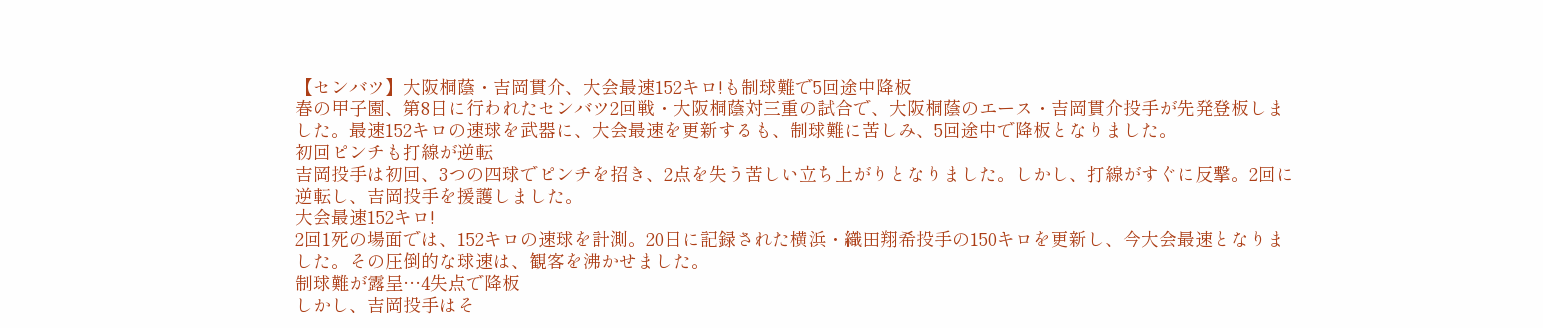【センバツ】大阪桐蔭・吉岡貫介、大会最速152キロ!も制球難で5回途中降板
春の甲子園、第8日に行われたセンバツ2回戦・大阪桐蔭対三重の試合で、大阪桐蔭のエース・吉岡貫介投手が先発登板しました。最速152キロの速球を武器に、大会最速を更新するも、制球難に苦しみ、5回途中で降板となりました。
初回ピンチも打線が逆転
吉岡投手は初回、3つの四球でピンチを招き、2点を失う苦しい立ち上がりとなりました。しかし、打線がすぐに反撃。2回に逆転し、吉岡投手を援護しました。
大会最速152キロ!
2回1死の場面では、152キロの速球を計測。20日に記録された横浜・織田翔希投手の150キロを更新し、今大会最速となりました。その圧倒的な球速は、観客を沸かせました。
制球難が露呈…4失点で降板
しかし、吉岡投手はそ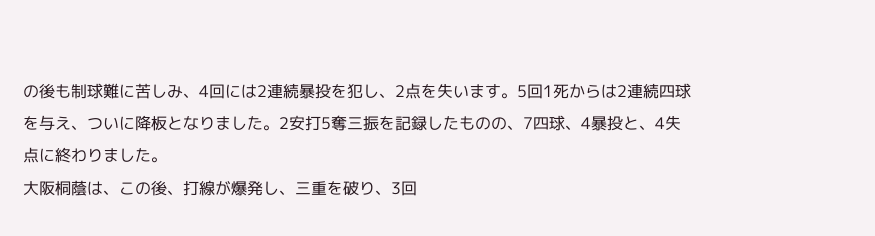の後も制球難に苦しみ、4回には2連続暴投を犯し、2点を失います。5回1死からは2連続四球を与え、ついに降板となりました。2安打5奪三振を記録したものの、7四球、4暴投と、4失点に終わりました。
大阪桐蔭は、この後、打線が爆発し、三重を破り、3回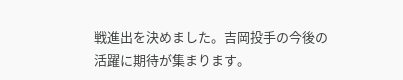戦進出を決めました。吉岡投手の今後の活躍に期待が集まります。